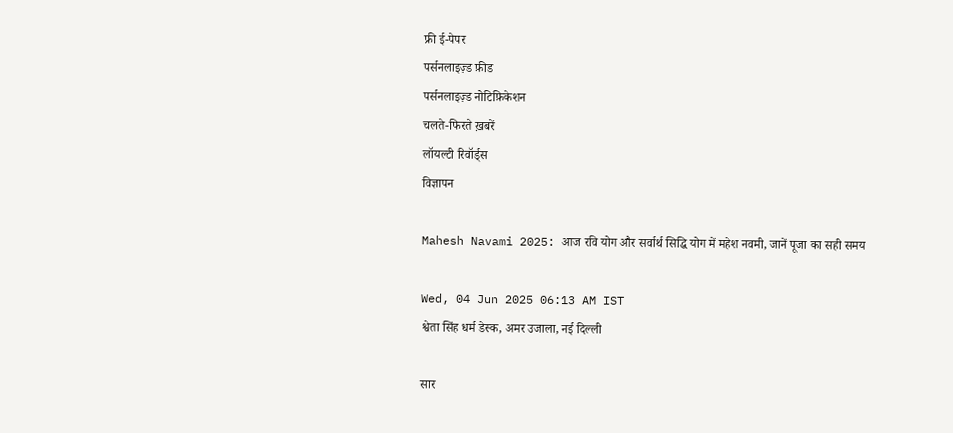फ्री ई-पेपर
पर्सनलाइज़्ड फ़ीड
पर्सनलाइज़्ड नोटिफ़िकेशन
चलते-फिरते ख़बरें
लॉयल्टी रिवॉर्ड्स
विज्ञापन

Mahesh Navami 2025: आज रवि योग और सर्वार्थ सिद्धि योग में महेश नवमी, जानें पूजा का सही समय

Wed, 04 Jun 2025 06:13 AM IST
श्वेता सिंह धर्म डेस्क, अमर उजाला, नई दिल्ली

सार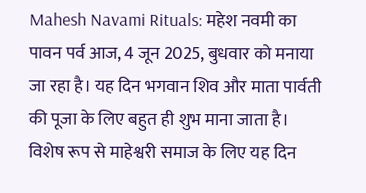Mahesh Navami Rituals: महेश नवमी का पावन पर्व आज, 4 जून 2025, बुधवार को मनाया जा रहा है। यह दिन भगवान शिव और माता पार्वती की पूजा के लिए बहुत ही शुभ माना जाता है। विशेष रूप से माहेश्वरी समाज के लिए यह दिन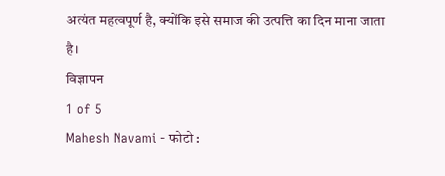अत्यंत महत्वपूर्ण है, क्योंकि इसे समाज की उत्पत्ति का दिन माना जाता है।
विज्ञापन
1 of 5
Mahesh Navami - फोटो :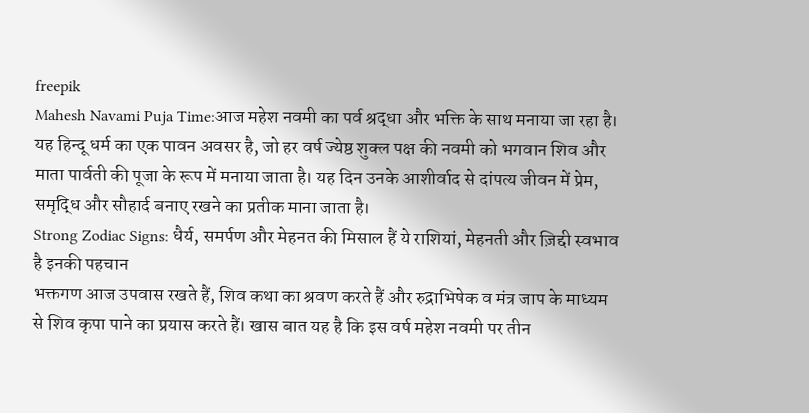freepik
Mahesh Navami Puja Time:आज महेश नवमी का पर्व श्रद्धा और भक्ति के साथ मनाया जा रहा है। यह हिन्दू धर्म का एक पावन अवसर है, जो हर वर्ष ज्येष्ठ शुक्ल पक्ष की नवमी को भगवान शिव और माता पार्वती की पूजा के रूप में मनाया जाता है। यह दिन उनके आशीर्वाद से दांपत्य जीवन में प्रेम, समृद्धि और सौहार्द बनाए रखने का प्रतीक माना जाता है।
Strong Zodiac Signs: धैर्य, समर्पण और मेहनत की मिसाल हैं ये राशियां, मेहनती और ज़िद्दी स्वभाव है इनकी पहचान
भक्तगण आज उपवास रखते हैं, शिव कथा का श्रवण करते हैं और रुद्राभिषेक व मंत्र जाप के माध्यम से शिव कृपा पाने का प्रयास करते हैं। खास बात यह है कि इस वर्ष महेश नवमी पर तीन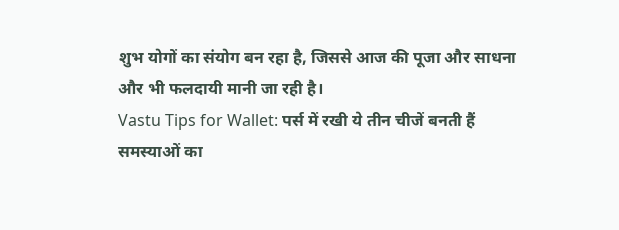शुभ योगों का संयोग बन रहा है, जिससे आज की पूजा और साधना और भी फलदायी मानी जा रही है।
Vastu Tips for Wallet: पर्स में रखी ये तीन चीजें बनती हैं समस्याओं का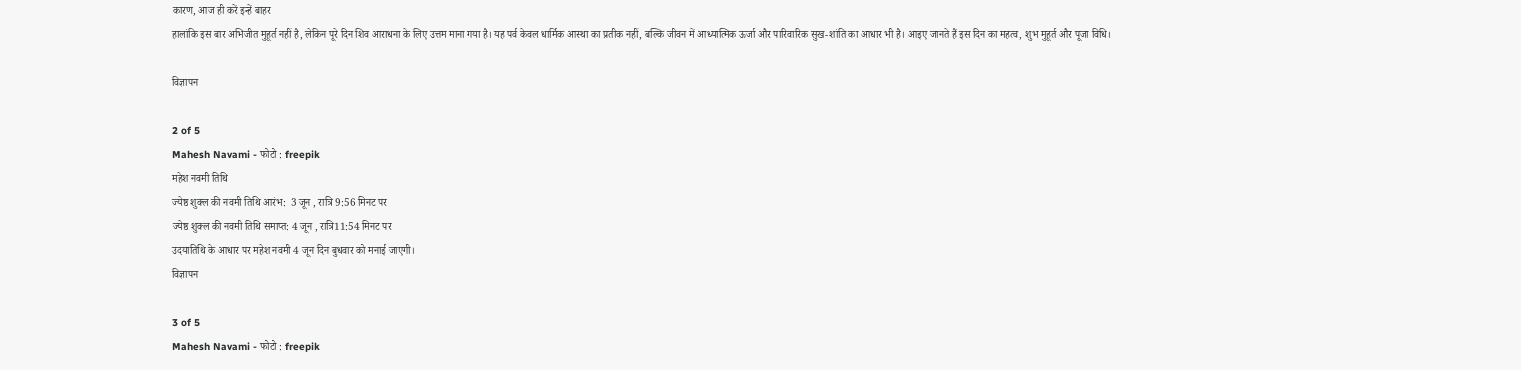कारण, आज ही करें इन्हें बाहर
हालांकि इस बार अभिजीत मुहूर्त नहीं है, लेकिन पूरे दिन शिव आराधना के लिए उत्तम माना गया है। यह पर्व केवल धार्मिक आस्था का प्रतीक नहीं, बल्कि जीवन में आध्यात्मिक ऊर्जा और पारिवारिक सुख-शांति का आधार भी है। आइए जानते हैं इस दिन का महत्व, शुभ मुहूर्त और पूजा विधि।

विज्ञापन

2 of 5
Mahesh Navami - फोटो : freepik
महेश नवमी तिथि
ज्येष्ठ शुक्ल की नवमी तिथि आरंभ:  3 जून , रात्रि 9:56 मिनट पर
ज्येष्ठ शुक्ल की नवमी तिथि समाप्त: 4 जून , रात्रि11:54 मिनट पर
उदयातिथि के आधार पर महेश नवमी 4 जून दिन बुधवार को मनाई जाएगी।
विज्ञापन

3 of 5
Mahesh Navami - फोटो : freepik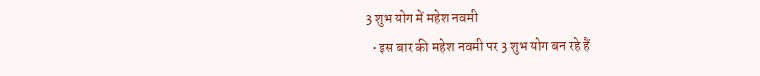3 शुभ योग में महेश नवमी
  • इस बार की महेश नवमी पर 3 शुभ योग बन रहे हैं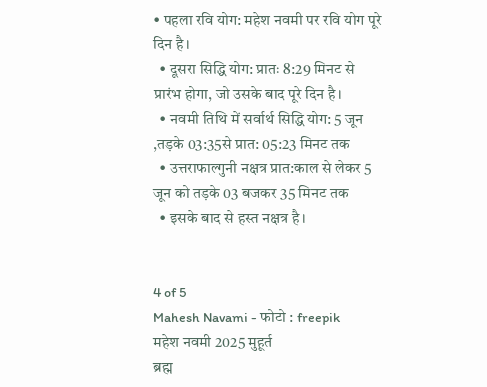• पहला रवि योग: महेश नवमी पर रवि योग पूरे दिन है।
  • दूसरा सिद्धि योग: प्रातः 8:29 मिनट से प्रारंभ होगा, जो उसके बाद पूरे दिन है।
  • नवमी तिथि में सर्वार्थ सिद्धि योग: 5 जून ,तड़के 03:35से प्रात: 05:23 मिनट तक
  • उत्तराफाल्गुनी नक्षत्र प्रात:काल से लेकर 5 जून को तड़के 03 बजकर 35 मिनट तक
  • इसके बाद से हस्त नक्षत्र है।


4 of 5
Mahesh Navami - फोटो : freepik
महेश नवमी 2025 मुहूर्त
ब्रह्म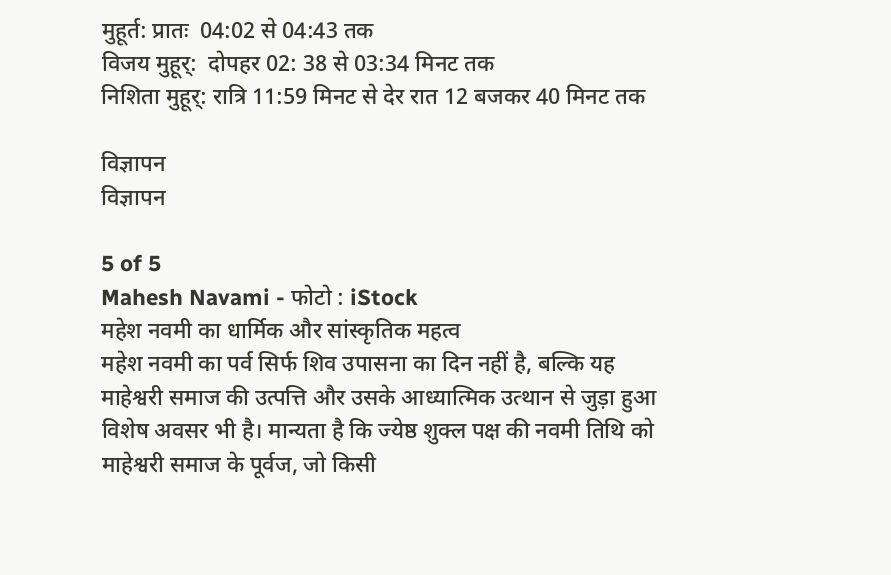मुहूर्त: प्रातः  04:02 से 04:43 तक
विजय मुहूर्:  दोपहर 02: 38 से 03:34 मिनट तक
निशिता मुहूर्: रात्रि 11:59 मिनट से देर रात 12 बजकर 40 मिनट तक

विज्ञापन
विज्ञापन

5 of 5
Mahesh Navami - फोटो : iStock
महेश नवमी का धार्मिक और सांस्कृतिक महत्व
महेश नवमी का पर्व सिर्फ शिव उपासना का दिन नहीं है, बल्कि यह माहेश्वरी समाज की उत्पत्ति और उसके आध्यात्मिक उत्थान से जुड़ा हुआ विशेष अवसर भी है। मान्यता है कि ज्येष्ठ शुक्ल पक्ष की नवमी तिथि को माहेश्वरी समाज के पूर्वज, जो किसी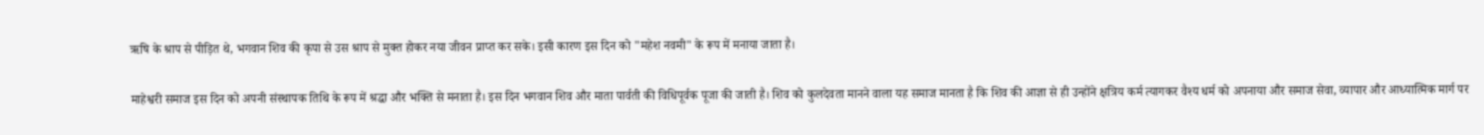ऋषि के श्राप से पीड़ित थे, भगवान शिव की कृपा से उस श्राप से मुक्त होकर नया जीवन प्राप्त कर सके। इसी कारण इस दिन को "महेश नवमी" के रूप में मनाया जाता है।

माहेश्वरी समाज इस दिन को अपनी संस्थापक तिथि के रूप में श्रद्धा और भक्ति से मनाता है। इस दिन भगवान शिव और माता पार्वती की विधिपूर्वक पूजा की जाती है। शिव को कुलदेवता मानने वाला यह समाज मानता है कि शिव की आज्ञा से ही उन्होंने क्षत्रिय कर्म त्यागकर वैश्य धर्म को अपनाया और समाज सेवा, व्यापार और आध्यात्मिक मार्ग पर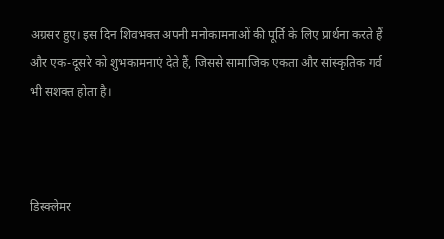अग्रसर हुए। इस दिन शिवभक्त अपनी मनोकामनाओं की पूर्ति के लिए प्रार्थना करते हैं और एक-दूसरे को शुभकामनाएं देते हैं, जिससे सामाजिक एकता और सांस्कृतिक गर्व भी सशक्त होता है।



डिस्क्लेमर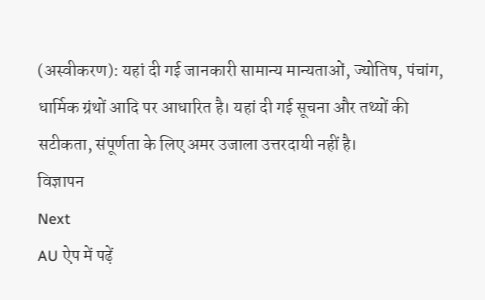(अस्वीकरण): यहां दी गई जानकारी सामान्य मान्यताओं, ज्योतिष, पंचांग, धार्मिक ग्रंथों आदि पर आधारित है। यहां दी गई सूचना और तथ्यों की सटीकता, संपूर्णता के लिए अमर उजाला उत्तरदायी नहीं है।
विज्ञापन
Next
AU ऐप में पढ़ें